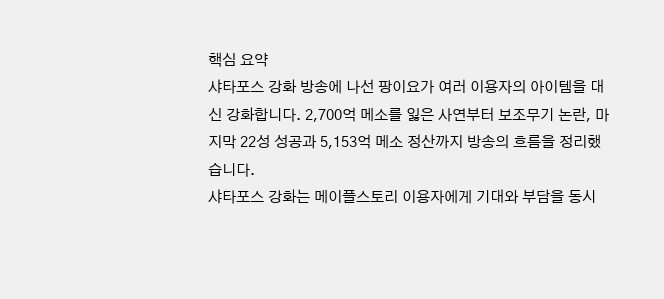핵심 요약
샤타포스 강화 방송에 나선 팡이요가 여러 이용자의 아이템을 대신 강화합니다. 2,700억 메소를 잃은 사연부터 보조무기 논란, 마지막 22성 성공과 5,153억 메소 정산까지 방송의 흐름을 정리했습니다.
샤타포스 강화는 메이플스토리 이용자에게 기대와 부담을 동시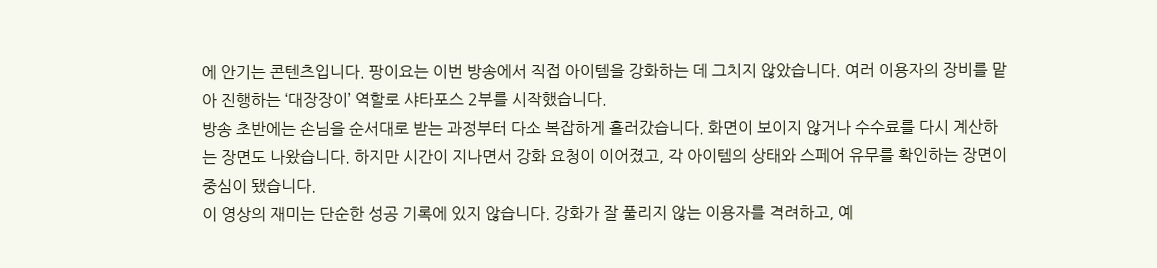에 안기는 콘텐츠입니다. 팡이요는 이번 방송에서 직접 아이템을 강화하는 데 그치지 않았습니다. 여러 이용자의 장비를 맡아 진행하는 ‘대장장이’ 역할로 샤타포스 2부를 시작했습니다.
방송 초반에는 손님을 순서대로 받는 과정부터 다소 복잡하게 흘러갔습니다. 화면이 보이지 않거나 수수료를 다시 계산하는 장면도 나왔습니다. 하지만 시간이 지나면서 강화 요청이 이어졌고, 각 아이템의 상태와 스페어 유무를 확인하는 장면이 중심이 됐습니다.
이 영상의 재미는 단순한 성공 기록에 있지 않습니다. 강화가 잘 풀리지 않는 이용자를 격려하고, 예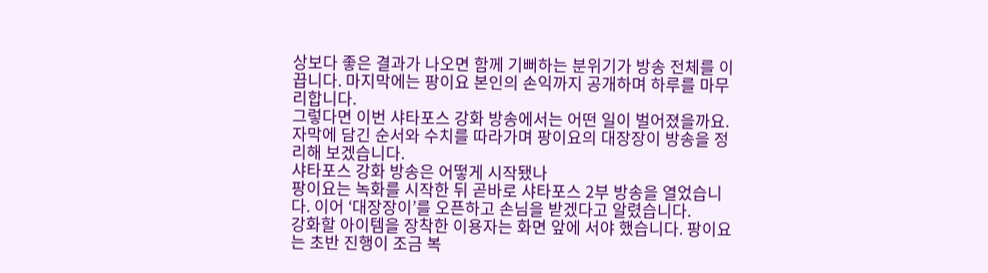상보다 좋은 결과가 나오면 함께 기뻐하는 분위기가 방송 전체를 이끕니다. 마지막에는 팡이요 본인의 손익까지 공개하며 하루를 마무리합니다.
그렇다면 이번 샤타포스 강화 방송에서는 어떤 일이 벌어졌을까요. 자막에 담긴 순서와 수치를 따라가며 팡이요의 대장장이 방송을 정리해 보겠습니다.
샤타포스 강화 방송은 어떻게 시작됐나
팡이요는 녹화를 시작한 뒤 곧바로 샤타포스 2부 방송을 열었습니다. 이어 ‘대장장이’를 오픈하고 손님을 받겠다고 알렸습니다.
강화할 아이템을 장착한 이용자는 화면 앞에 서야 했습니다. 팡이요는 초반 진행이 조금 복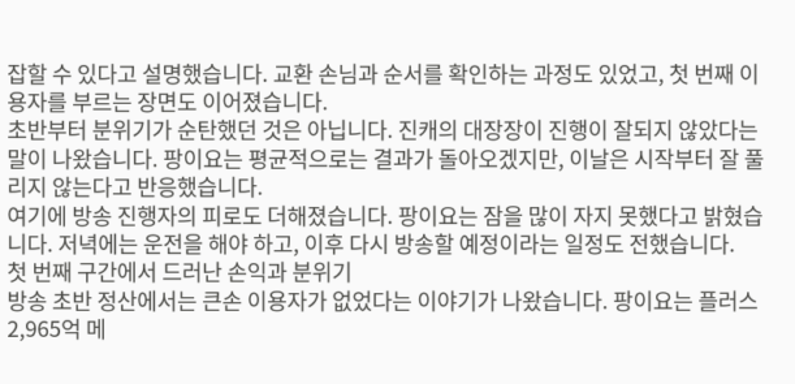잡할 수 있다고 설명했습니다. 교환 손님과 순서를 확인하는 과정도 있었고, 첫 번째 이용자를 부르는 장면도 이어졌습니다.
초반부터 분위기가 순탄했던 것은 아닙니다. 진캐의 대장장이 진행이 잘되지 않았다는 말이 나왔습니다. 팡이요는 평균적으로는 결과가 돌아오겠지만, 이날은 시작부터 잘 풀리지 않는다고 반응했습니다.
여기에 방송 진행자의 피로도 더해졌습니다. 팡이요는 잠을 많이 자지 못했다고 밝혔습니다. 저녁에는 운전을 해야 하고, 이후 다시 방송할 예정이라는 일정도 전했습니다.
첫 번째 구간에서 드러난 손익과 분위기
방송 초반 정산에서는 큰손 이용자가 없었다는 이야기가 나왔습니다. 팡이요는 플러스 2,965억 메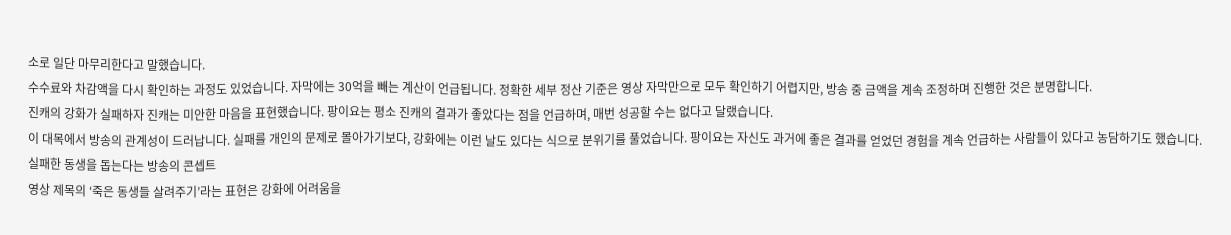소로 일단 마무리한다고 말했습니다.
수수료와 차감액을 다시 확인하는 과정도 있었습니다. 자막에는 30억을 빼는 계산이 언급됩니다. 정확한 세부 정산 기준은 영상 자막만으로 모두 확인하기 어렵지만, 방송 중 금액을 계속 조정하며 진행한 것은 분명합니다.
진캐의 강화가 실패하자 진캐는 미안한 마음을 표현했습니다. 팡이요는 평소 진캐의 결과가 좋았다는 점을 언급하며, 매번 성공할 수는 없다고 달랬습니다.
이 대목에서 방송의 관계성이 드러납니다. 실패를 개인의 문제로 몰아가기보다, 강화에는 이런 날도 있다는 식으로 분위기를 풀었습니다. 팡이요는 자신도 과거에 좋은 결과를 얻었던 경험을 계속 언급하는 사람들이 있다고 농담하기도 했습니다.
실패한 동생을 돕는다는 방송의 콘셉트
영상 제목의 ‘죽은 동생들 살려주기’라는 표현은 강화에 어려움을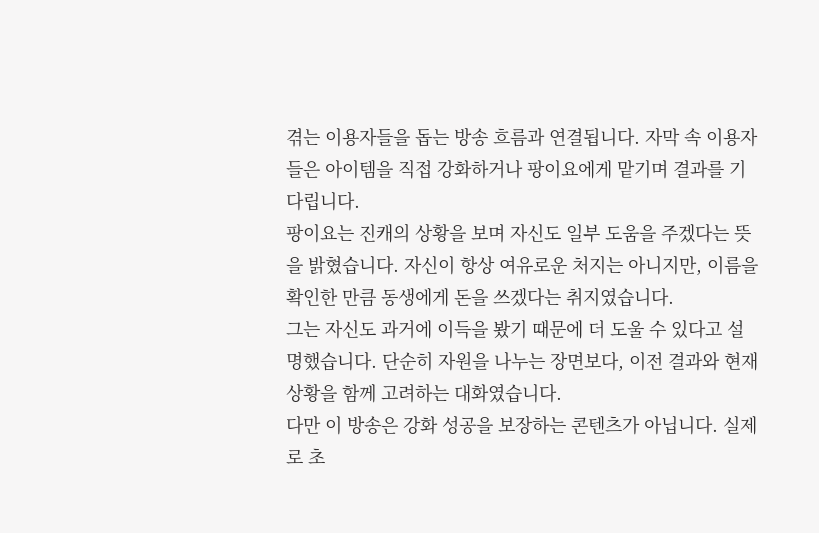겪는 이용자들을 돕는 방송 흐름과 연결됩니다. 자막 속 이용자들은 아이템을 직접 강화하거나 팡이요에게 맡기며 결과를 기다립니다.
팡이요는 진캐의 상황을 보며 자신도 일부 도움을 주겠다는 뜻을 밝혔습니다. 자신이 항상 여유로운 처지는 아니지만, 이름을 확인한 만큼 동생에게 돈을 쓰겠다는 취지였습니다.
그는 자신도 과거에 이득을 봤기 때문에 더 도울 수 있다고 설명했습니다. 단순히 자원을 나누는 장면보다, 이전 결과와 현재 상황을 함께 고려하는 대화였습니다.
다만 이 방송은 강화 성공을 보장하는 콘텐츠가 아닙니다. 실제로 초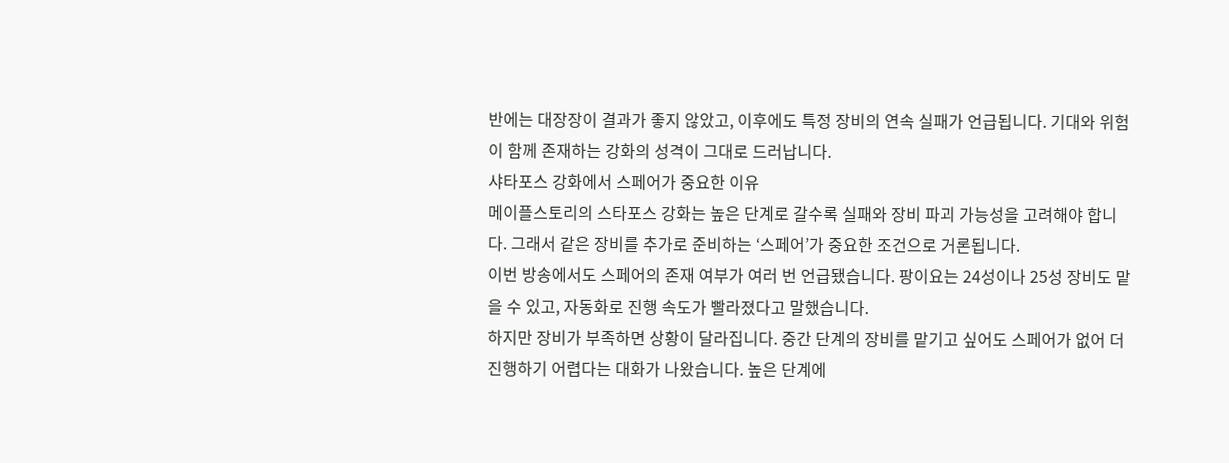반에는 대장장이 결과가 좋지 않았고, 이후에도 특정 장비의 연속 실패가 언급됩니다. 기대와 위험이 함께 존재하는 강화의 성격이 그대로 드러납니다.
샤타포스 강화에서 스페어가 중요한 이유
메이플스토리의 스타포스 강화는 높은 단계로 갈수록 실패와 장비 파괴 가능성을 고려해야 합니다. 그래서 같은 장비를 추가로 준비하는 ‘스페어’가 중요한 조건으로 거론됩니다.
이번 방송에서도 스페어의 존재 여부가 여러 번 언급됐습니다. 팡이요는 24성이나 25성 장비도 맡을 수 있고, 자동화로 진행 속도가 빨라졌다고 말했습니다.
하지만 장비가 부족하면 상황이 달라집니다. 중간 단계의 장비를 맡기고 싶어도 스페어가 없어 더 진행하기 어렵다는 대화가 나왔습니다. 높은 단계에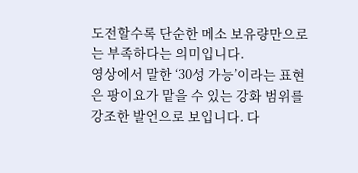도전할수록 단순한 메소 보유량만으로는 부족하다는 의미입니다.
영상에서 말한 ‘30성 가능’이라는 표현은 팡이요가 맡을 수 있는 강화 범위를 강조한 발언으로 보입니다. 다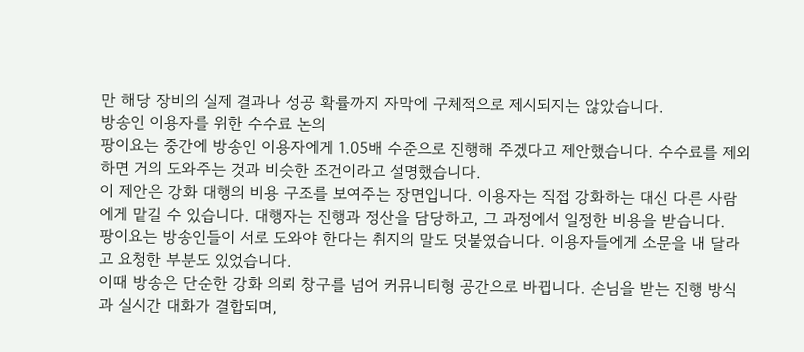만 해당 장비의 실제 결과나 성공 확률까지 자막에 구체적으로 제시되지는 않았습니다.
방송인 이용자를 위한 수수료 논의
팡이요는 중간에 방송인 이용자에게 1.05배 수준으로 진행해 주겠다고 제안했습니다. 수수료를 제외하면 거의 도와주는 것과 비슷한 조건이라고 설명했습니다.
이 제안은 강화 대행의 비용 구조를 보여주는 장면입니다. 이용자는 직접 강화하는 대신 다른 사람에게 맡길 수 있습니다. 대행자는 진행과 정산을 담당하고, 그 과정에서 일정한 비용을 받습니다.
팡이요는 방송인들이 서로 도와야 한다는 취지의 말도 덧붙였습니다. 이용자들에게 소문을 내 달라고 요청한 부분도 있었습니다.
이때 방송은 단순한 강화 의뢰 창구를 넘어 커뮤니티형 공간으로 바뀝니다. 손님을 받는 진행 방식과 실시간 대화가 결합되며,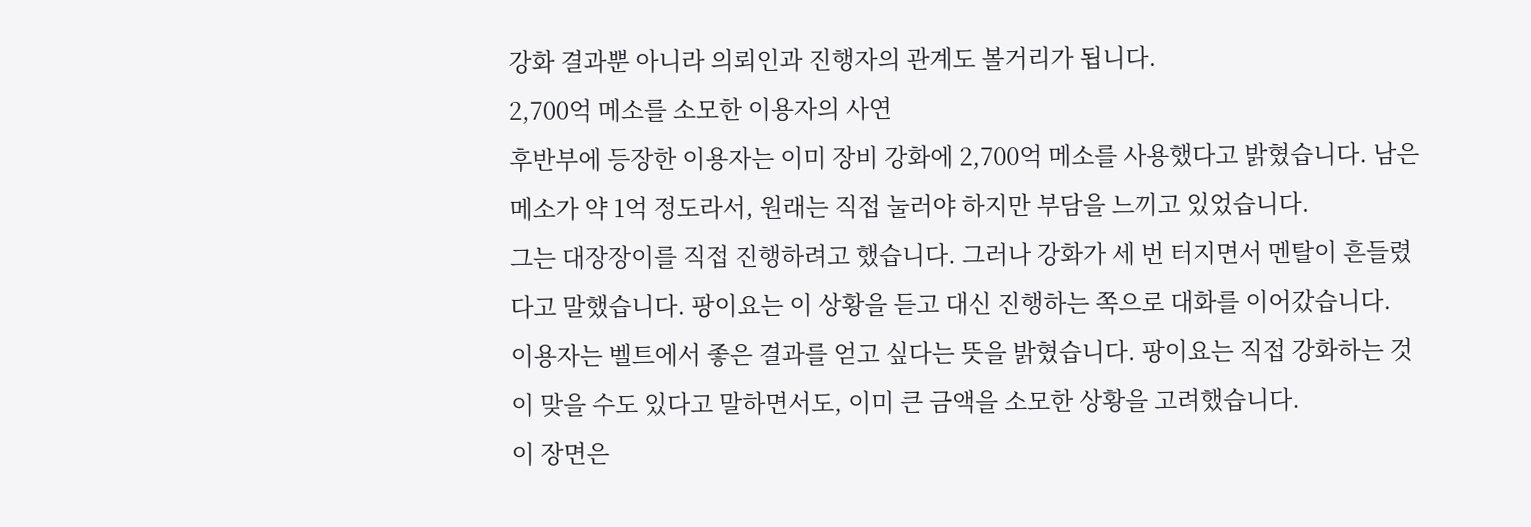강화 결과뿐 아니라 의뢰인과 진행자의 관계도 볼거리가 됩니다.
2,700억 메소를 소모한 이용자의 사연
후반부에 등장한 이용자는 이미 장비 강화에 2,700억 메소를 사용했다고 밝혔습니다. 남은 메소가 약 1억 정도라서, 원래는 직접 눌러야 하지만 부담을 느끼고 있었습니다.
그는 대장장이를 직접 진행하려고 했습니다. 그러나 강화가 세 번 터지면서 멘탈이 흔들렸다고 말했습니다. 팡이요는 이 상황을 듣고 대신 진행하는 쪽으로 대화를 이어갔습니다.
이용자는 벨트에서 좋은 결과를 얻고 싶다는 뜻을 밝혔습니다. 팡이요는 직접 강화하는 것이 맞을 수도 있다고 말하면서도, 이미 큰 금액을 소모한 상황을 고려했습니다.
이 장면은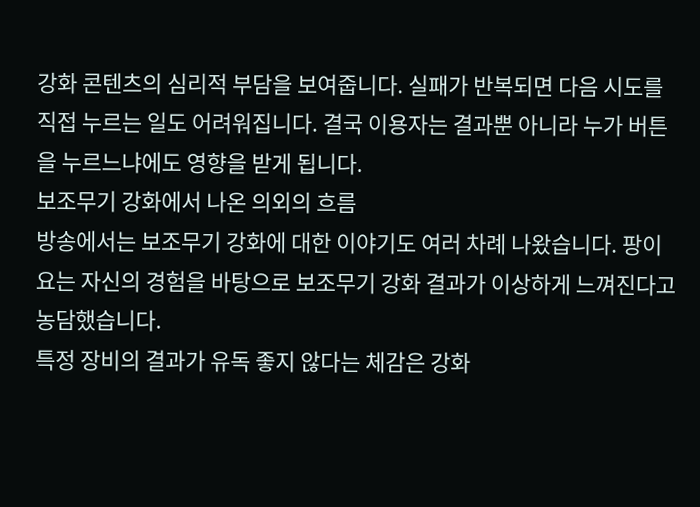강화 콘텐츠의 심리적 부담을 보여줍니다. 실패가 반복되면 다음 시도를 직접 누르는 일도 어려워집니다. 결국 이용자는 결과뿐 아니라 누가 버튼을 누르느냐에도 영향을 받게 됩니다.
보조무기 강화에서 나온 의외의 흐름
방송에서는 보조무기 강화에 대한 이야기도 여러 차례 나왔습니다. 팡이요는 자신의 경험을 바탕으로 보조무기 강화 결과가 이상하게 느껴진다고 농담했습니다.
특정 장비의 결과가 유독 좋지 않다는 체감은 강화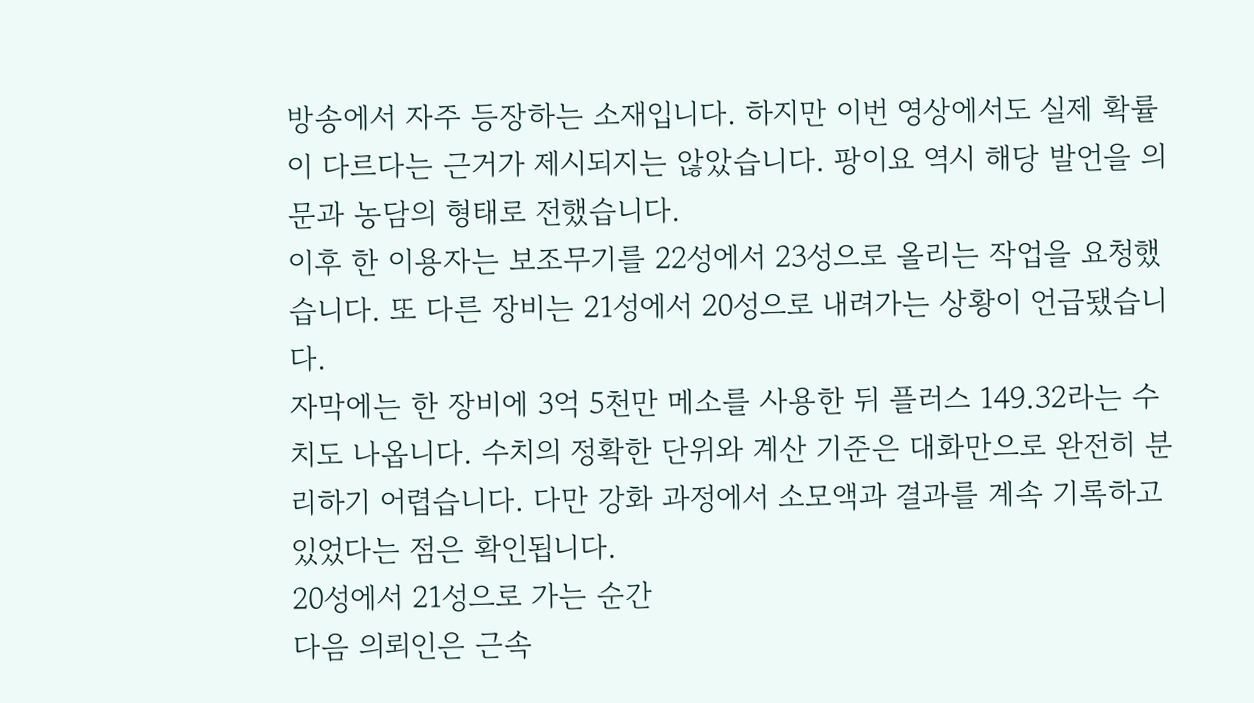방송에서 자주 등장하는 소재입니다. 하지만 이번 영상에서도 실제 확률이 다르다는 근거가 제시되지는 않았습니다. 팡이요 역시 해당 발언을 의문과 농담의 형태로 전했습니다.
이후 한 이용자는 보조무기를 22성에서 23성으로 올리는 작업을 요청했습니다. 또 다른 장비는 21성에서 20성으로 내려가는 상황이 언급됐습니다.
자막에는 한 장비에 3억 5천만 메소를 사용한 뒤 플러스 149.32라는 수치도 나옵니다. 수치의 정확한 단위와 계산 기준은 대화만으로 완전히 분리하기 어렵습니다. 다만 강화 과정에서 소모액과 결과를 계속 기록하고 있었다는 점은 확인됩니다.
20성에서 21성으로 가는 순간
다음 의뢰인은 근속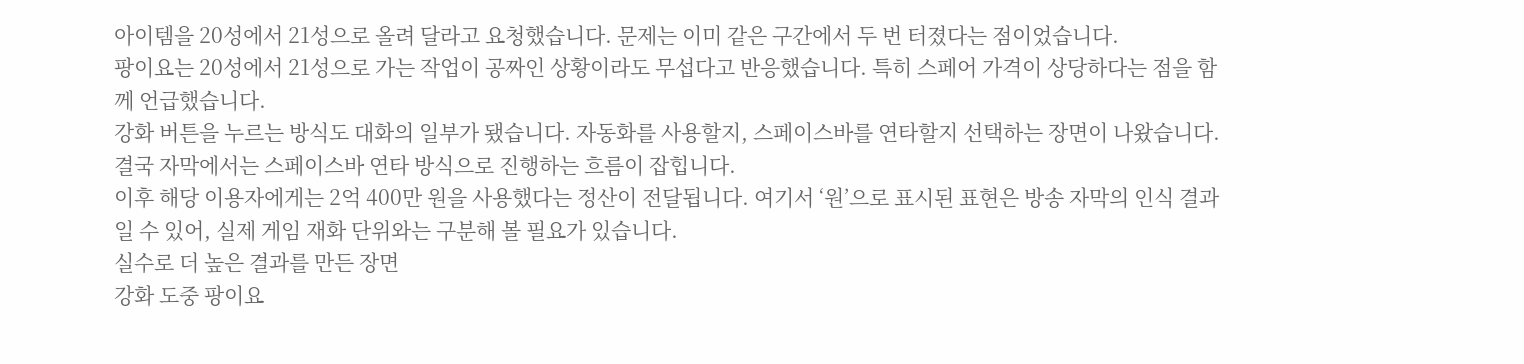아이템을 20성에서 21성으로 올려 달라고 요청했습니다. 문제는 이미 같은 구간에서 두 번 터졌다는 점이었습니다.
팡이요는 20성에서 21성으로 가는 작업이 공짜인 상황이라도 무섭다고 반응했습니다. 특히 스페어 가격이 상당하다는 점을 함께 언급했습니다.
강화 버튼을 누르는 방식도 대화의 일부가 됐습니다. 자동화를 사용할지, 스페이스바를 연타할지 선택하는 장면이 나왔습니다. 결국 자막에서는 스페이스바 연타 방식으로 진행하는 흐름이 잡힙니다.
이후 해당 이용자에게는 2억 400만 원을 사용했다는 정산이 전달됩니다. 여기서 ‘원’으로 표시된 표현은 방송 자막의 인식 결과일 수 있어, 실제 게임 재화 단위와는 구분해 볼 필요가 있습니다.
실수로 더 높은 결과를 만든 장면
강화 도중 팡이요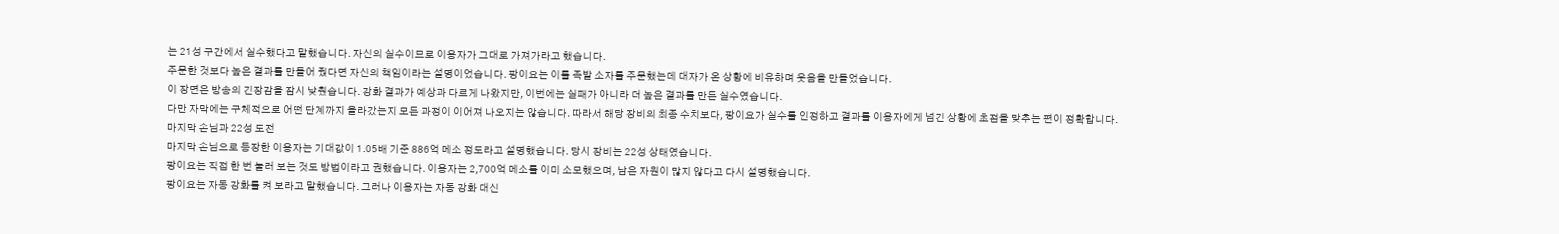는 21성 구간에서 실수했다고 말했습니다. 자신의 실수이므로 이용자가 그대로 가져가라고 했습니다.
주문한 것보다 높은 결과를 만들어 줬다면 자신의 책임이라는 설명이었습니다. 팡이요는 이를 족발 소자를 주문했는데 대자가 온 상황에 비유하며 웃음을 만들었습니다.
이 장면은 방송의 긴장감을 잠시 낮췄습니다. 강화 결과가 예상과 다르게 나왔지만, 이번에는 실패가 아니라 더 높은 결과를 만든 실수였습니다.
다만 자막에는 구체적으로 어떤 단계까지 올라갔는지 모든 과정이 이어져 나오지는 않습니다. 따라서 해당 장비의 최종 수치보다, 팡이요가 실수를 인정하고 결과를 이용자에게 넘긴 상황에 초점을 맞추는 편이 정확합니다.
마지막 손님과 22성 도전
마지막 손님으로 등장한 이용자는 기대값이 1.05배 기준 886억 메소 정도라고 설명했습니다. 당시 장비는 22성 상태였습니다.
팡이요는 직접 한 번 눌러 보는 것도 방법이라고 권했습니다. 이용자는 2,700억 메소를 이미 소모했으며, 남은 자원이 많지 않다고 다시 설명했습니다.
팡이요는 자동 강화를 켜 보라고 말했습니다. 그러나 이용자는 자동 강화 대신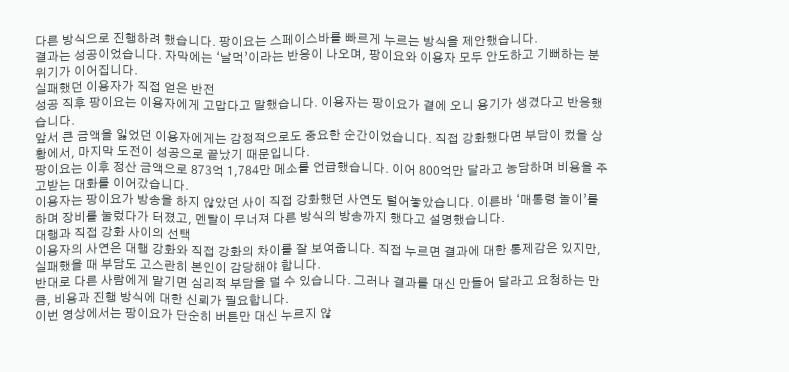다른 방식으로 진행하려 했습니다. 팡이요는 스페이스바를 빠르게 누르는 방식을 제안했습니다.
결과는 성공이었습니다. 자막에는 ‘날먹’이라는 반응이 나오며, 팡이요와 이용자 모두 안도하고 기뻐하는 분위기가 이어집니다.
실패했던 이용자가 직접 얻은 반전
성공 직후 팡이요는 이용자에게 고맙다고 말했습니다. 이용자는 팡이요가 곁에 오니 용기가 생겼다고 반응했습니다.
앞서 큰 금액을 잃었던 이용자에게는 감정적으로도 중요한 순간이었습니다. 직접 강화했다면 부담이 컸을 상황에서, 마지막 도전이 성공으로 끝났기 때문입니다.
팡이요는 이후 정산 금액으로 873억 1,784만 메소를 언급했습니다. 이어 800억만 달라고 농담하며 비용을 주고받는 대화를 이어갔습니다.
이용자는 팡이요가 방송을 하지 않았던 사이 직접 강화했던 사연도 털어놓았습니다. 이른바 ‘매통령 놀이’를 하며 장비를 눌렀다가 터졌고, 멘탈이 무너져 다른 방식의 방송까지 했다고 설명했습니다.
대행과 직접 강화 사이의 선택
이용자의 사연은 대행 강화와 직접 강화의 차이를 잘 보여줍니다. 직접 누르면 결과에 대한 통제감은 있지만, 실패했을 때 부담도 고스란히 본인이 감당해야 합니다.
반대로 다른 사람에게 맡기면 심리적 부담을 덜 수 있습니다. 그러나 결과를 대신 만들어 달라고 요청하는 만큼, 비용과 진행 방식에 대한 신뢰가 필요합니다.
이번 영상에서는 팡이요가 단순히 버튼만 대신 누르지 않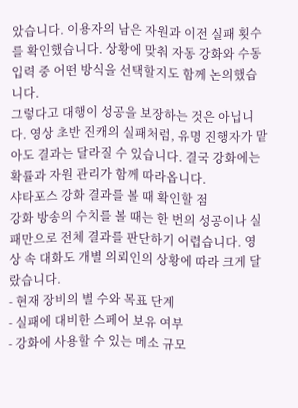았습니다. 이용자의 남은 자원과 이전 실패 횟수를 확인했습니다. 상황에 맞춰 자동 강화와 수동 입력 중 어떤 방식을 선택할지도 함께 논의했습니다.
그렇다고 대행이 성공을 보장하는 것은 아닙니다. 영상 초반 진캐의 실패처럼, 유명 진행자가 맡아도 결과는 달라질 수 있습니다. 결국 강화에는 확률과 자원 관리가 함께 따라옵니다.
샤타포스 강화 결과를 볼 때 확인할 점
강화 방송의 수치를 볼 때는 한 번의 성공이나 실패만으로 전체 결과를 판단하기 어렵습니다. 영상 속 대화도 개별 의뢰인의 상황에 따라 크게 달랐습니다.
- 현재 장비의 별 수와 목표 단계
- 실패에 대비한 스페어 보유 여부
- 강화에 사용할 수 있는 메소 규모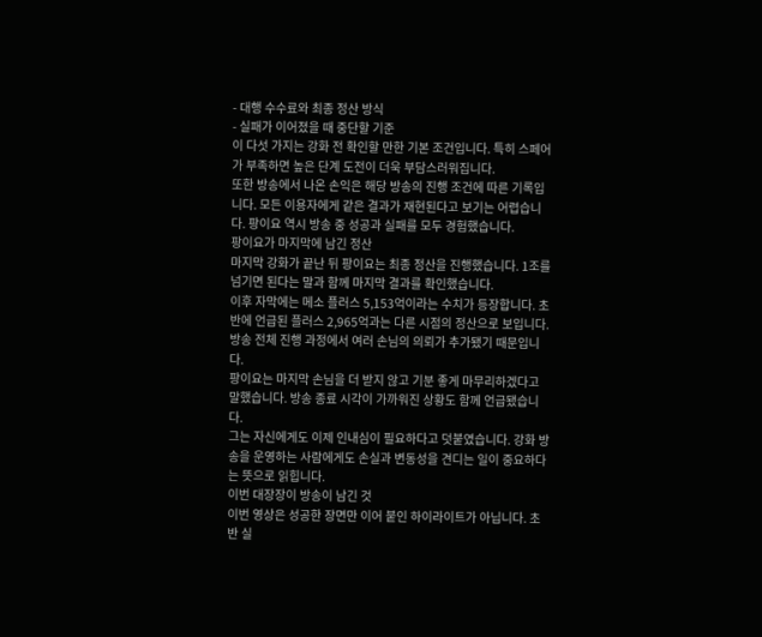- 대행 수수료와 최종 정산 방식
- 실패가 이어졌을 때 중단할 기준
이 다섯 가지는 강화 전 확인할 만한 기본 조건입니다. 특히 스페어가 부족하면 높은 단계 도전이 더욱 부담스러워집니다.
또한 방송에서 나온 손익은 해당 방송의 진행 조건에 따른 기록입니다. 모든 이용자에게 같은 결과가 재현된다고 보기는 어렵습니다. 팡이요 역시 방송 중 성공과 실패를 모두 경험했습니다.
팡이요가 마지막에 남긴 정산
마지막 강화가 끝난 뒤 팡이요는 최종 정산을 진행했습니다. 1조를 넘기면 된다는 말과 함께 마지막 결과를 확인했습니다.
이후 자막에는 메소 플러스 5,153억이라는 수치가 등장합니다. 초반에 언급된 플러스 2,965억과는 다른 시점의 정산으로 보입니다. 방송 전체 진행 과정에서 여러 손님의 의뢰가 추가됐기 때문입니다.
팡이요는 마지막 손님을 더 받지 않고 기분 좋게 마무리하겠다고 말했습니다. 방송 종료 시각이 가까워진 상황도 함께 언급됐습니다.
그는 자신에게도 이제 인내심이 필요하다고 덧붙였습니다. 강화 방송을 운영하는 사람에게도 손실과 변동성을 견디는 일이 중요하다는 뜻으로 읽힙니다.
이번 대장장이 방송이 남긴 것
이번 영상은 성공한 장면만 이어 붙인 하이라이트가 아닙니다. 초반 실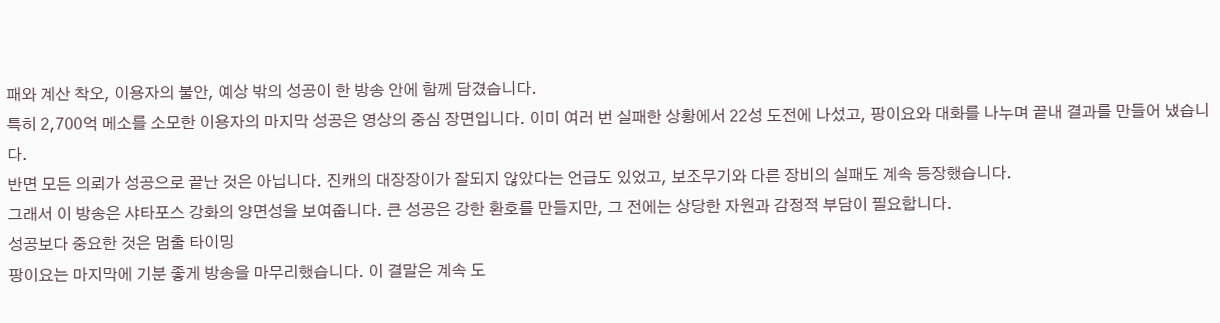패와 계산 착오, 이용자의 불안, 예상 밖의 성공이 한 방송 안에 함께 담겼습니다.
특히 2,700억 메소를 소모한 이용자의 마지막 성공은 영상의 중심 장면입니다. 이미 여러 번 실패한 상황에서 22성 도전에 나섰고, 팡이요와 대화를 나누며 끝내 결과를 만들어 냈습니다.
반면 모든 의뢰가 성공으로 끝난 것은 아닙니다. 진캐의 대장장이가 잘되지 않았다는 언급도 있었고, 보조무기와 다른 장비의 실패도 계속 등장했습니다.
그래서 이 방송은 샤타포스 강화의 양면성을 보여줍니다. 큰 성공은 강한 환호를 만들지만, 그 전에는 상당한 자원과 감정적 부담이 필요합니다.
성공보다 중요한 것은 멈출 타이밍
팡이요는 마지막에 기분 좋게 방송을 마무리했습니다. 이 결말은 계속 도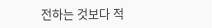전하는 것보다 적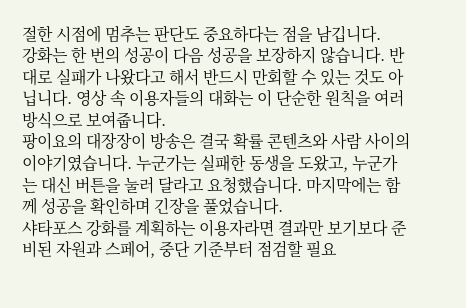절한 시점에 멈추는 판단도 중요하다는 점을 남깁니다.
강화는 한 번의 성공이 다음 성공을 보장하지 않습니다. 반대로 실패가 나왔다고 해서 반드시 만회할 수 있는 것도 아닙니다. 영상 속 이용자들의 대화는 이 단순한 원칙을 여러 방식으로 보여줍니다.
팡이요의 대장장이 방송은 결국 확률 콘텐츠와 사람 사이의 이야기였습니다. 누군가는 실패한 동생을 도왔고, 누군가는 대신 버튼을 눌러 달라고 요청했습니다. 마지막에는 함께 성공을 확인하며 긴장을 풀었습니다.
샤타포스 강화를 계획하는 이용자라면 결과만 보기보다 준비된 자원과 스페어, 중단 기준부터 점검할 필요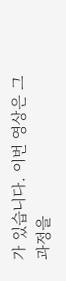가 있습니다. 이번 영상은 그 과정을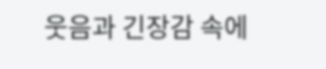웃음과 긴장감 속에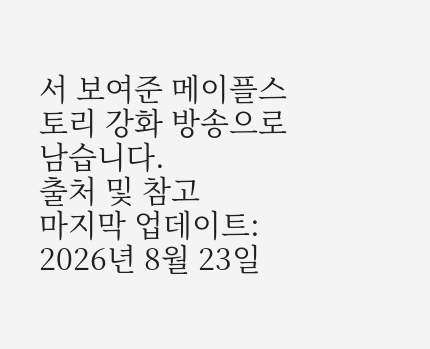서 보여준 메이플스토리 강화 방송으로 남습니다.
출처 및 참고
마지막 업데이트: 2026년 8월 23일